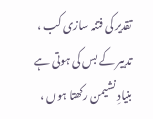تقدیر کی فتنہ سازی کب ، تدبیر کے بس کی ہوتی ہے
بنیادِ نشیمن رکھتا ہوں ،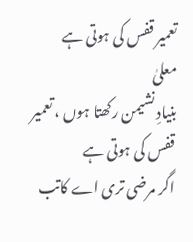تعمیر قفس کی ہوتی ہے
معلیٰ
بنیادِ نشیمن رکھتا ہوں ، تعمیر قفس کی ہوتی ہے
اگر مرضی تری اے کاتب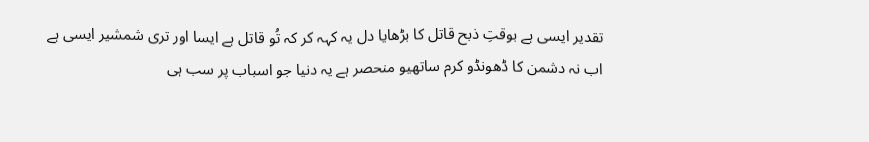تقدیر ایسی ہے بوقتِ ذبح قاتل کا بڑھایا دل یہ کہہ کر کہ تُو قاتل ہے ایسا اور تری شمشیر ایسی ہے
اب نہ دشمن کا ڈھونڈو کرم ساتھیو منحصر ہے یہ دنیا جو اسباب پر سب ہی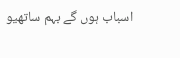اسباب ہوں گے بہم ساتھیو